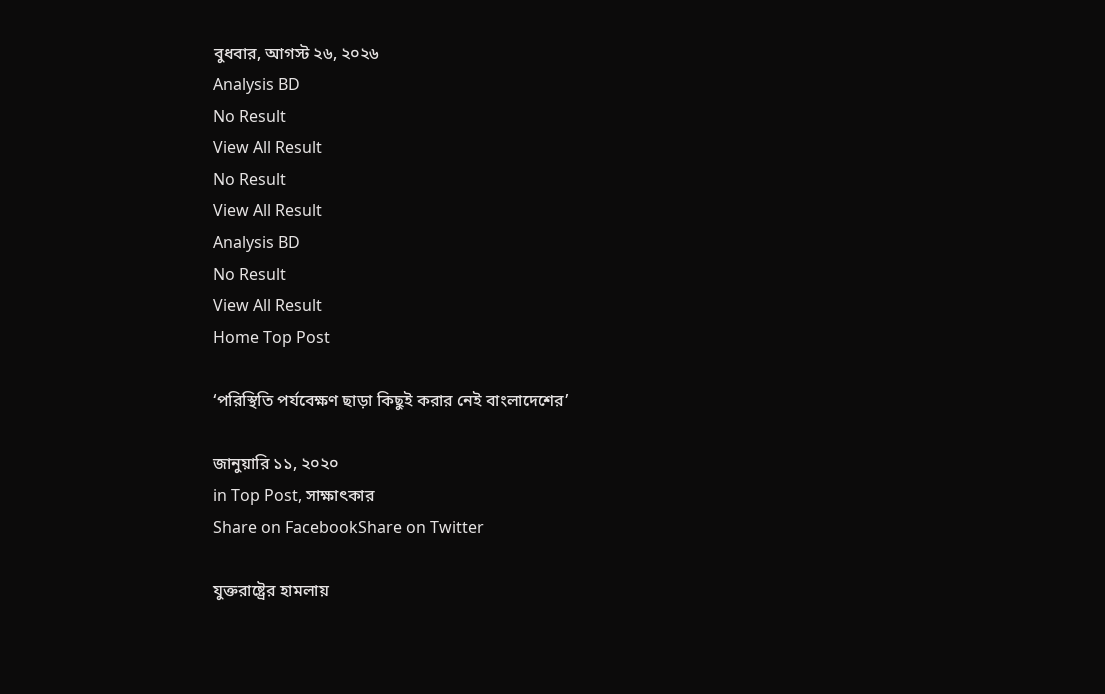বুধবার, আগস্ট ২৬, ২০২৬
Analysis BD
No Result
View All Result
No Result
View All Result
Analysis BD
No Result
View All Result
Home Top Post

‘পরিস্থিতি পর্যবেক্ষণ ছাড়া কিছুই করার নেই বাংলাদেশের’

জানুয়ারি ১১, ২০২০
in Top Post, সাক্ষাৎকার
Share on FacebookShare on Twitter

যুক্তরাষ্ট্রের হামলায়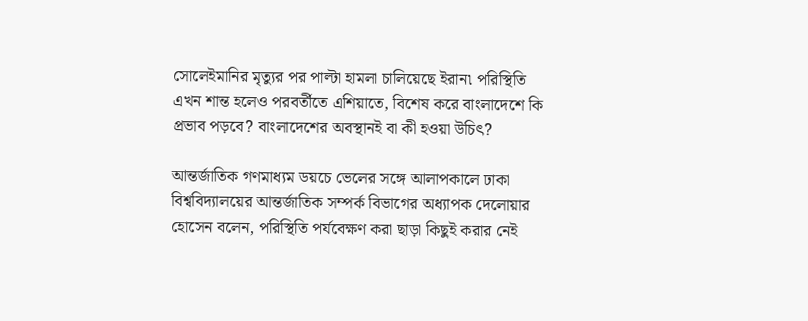সোলেইমানির মৃত্যুর পর পাল্টা হামলা চালিয়েছে ইরান৷ পরিস্থিতি এখন শান্ত হলেও পরবর্তীতে এশিয়াতে, বিশেষ করে বাংলাদেশে কি প্রভাব পড়বে? বাংলাদেশের অবস্থানই বা কী হওয়া উচিৎ?

আন্তর্জাতিক গণমাধ্যম ডয়চে ভেলের সঙ্গে আলাপকালে ঢাকা বিশ্ববিদ্যালয়ের আন্তর্জাতিক সম্পর্ক বিভাগের অধ্যাপক দেলোয়ার হোসেন বলেন, পরিস্থিতি পর্যবেক্ষণ করা ছাড়া কিছুই করার নেই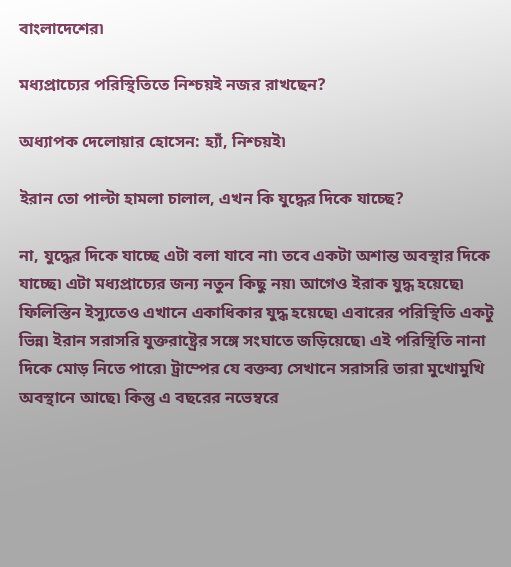বাংলাদেশের৷

মধ্যপ্রাচ্যের পরিস্থিতিতে নিশ্চয়ই নজর রাখছেন?

অধ্যাপক দেলোয়ার হোসেন: হ্যাঁ, নিশ্চয়ই৷

ইরান তো পাল্টা হামলা চালাল, এখন কি যুদ্ধের দিকে যাচ্ছে?

না, যুদ্ধের দিকে যাচ্ছে এটা বলা যাবে না৷ তবে একটা অশান্ত অবস্থার দিকে যাচ্ছে৷ এটা মধ্যপ্রাচ্যের জন্য নতুন কিছু নয়৷ আগেও ইরাক যুদ্ধ হয়েছে৷ ফিলিস্তিন ইস্যুতেও এখানে একাধিকার যুদ্ধ হয়েছে৷ এবারের পরিস্থিতি একটু ভিন্ন৷ ইরান সরাসরি যুক্তরাষ্ট্রের সঙ্গে সংঘাতে জড়িয়েছে৷ এই পরিস্থিতি নানা দিকে মোড় নিতে পারে৷ ট্রাম্পের যে বক্তব্য সেখানে সরাসরি তারা মুখোমুখি অবস্থানে আছে৷ কিন্তু এ বছরের নভেম্বরে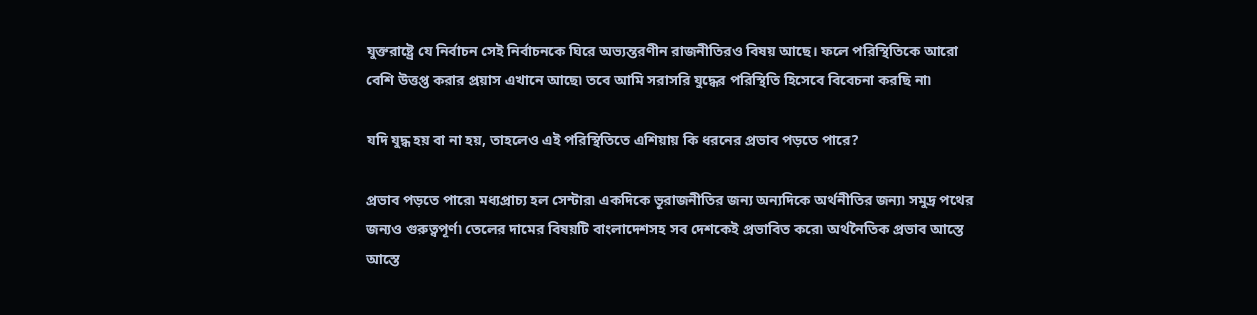যুক্তরাষ্ট্রে যে নির্বাচন সেই নির্বাচনকে ঘিরে অভ্যন্তরণীন রাজনীতিরও বিষয় আছে। ফলে পরিস্থিতিকে আরো বেশি উত্তপ্ত করার প্রয়াস এখানে আছে৷ তবে আমি সরাসরি যুদ্ধের পরিস্থিতি হিসেবে বিবেচনা করছি না৷

যদি যুদ্ধ হয় বা না হয়, তাহলেও এই পরিস্থিতিতে এশিয়ায় কি ধরনের প্রভাব পড়তে পারে?

প্রভাব পড়তে পারে৷ মধ্যপ্রাচ্য হল সেন্টার৷ একদিকে ভূরাজনীতির জন্য অন্যদিকে অর্থনীতির জন্য৷ সমুদ্র পথের জন্যও গুরুত্বপূর্ণ৷ তেলের দামের বিষয়টি বাংলাদেশসহ সব দেশকেই প্রভাবিত করে৷ অর্থনৈতিক প্রভাব আস্তে আস্তে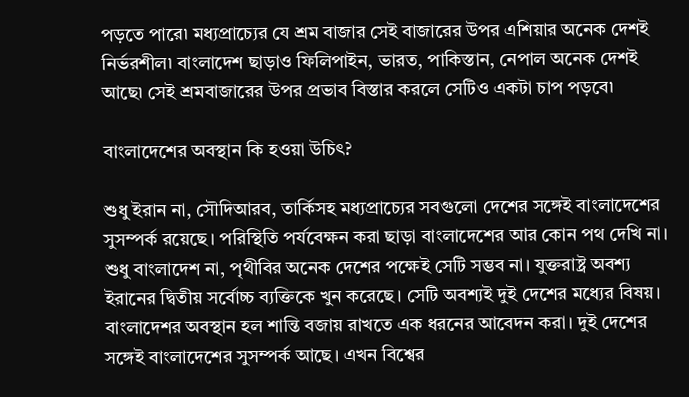পড়তে পারে৷ মধ্যপ্রাচ্যের যে শ্রম বাজার সেই বাজারের উপর এশিয়ার অনেক দেশই নির্ভরশীল৷ বাংলাদেশ ছাড়াও ফিলিপাইন, ভারত, পাকিস্তান, নেপাল অনেক দেশই আছে৷ সেই শ্রমবাজারের উপর প্রভাব বিস্তার করলে সেটিও একটা চাপ পড়বে৷

বাংলাদেশের অবস্থান কি হওয়া উচিৎ?

শুধু ইরান না, সৌদিআরব, তার্কিসহ মধ্যপ্রাচ্যের সবগুলো দেশের সঙ্গেই বাংলাদেশের সুসম্পর্ক রয়েছে। পরিস্থিতি পর্যবেক্ষন করা ছাড়া বাংলাদেশের আর কোন পথ দেখি না। শুধু বাংলাদেশ না, পৃথীবির অনেক দেশের পক্ষেই সেটি সম্ভব না। যুক্তরাষ্ট্র অবশ্য ইরানের দ্বিতীয় সর্বোচ্চ ব্যক্তিকে খুন করেছে। সেটি অবশ্যই দুই দেশের মধ্যের বিষয়। বাংলাদেশর অবস্থান হল শান্তি বজায় রাখতে এক ধরনের আবেদন করা। দুই দেশের সঙ্গেই বাংলাদেশের সুসম্পর্ক আছে। এখন বিশ্বের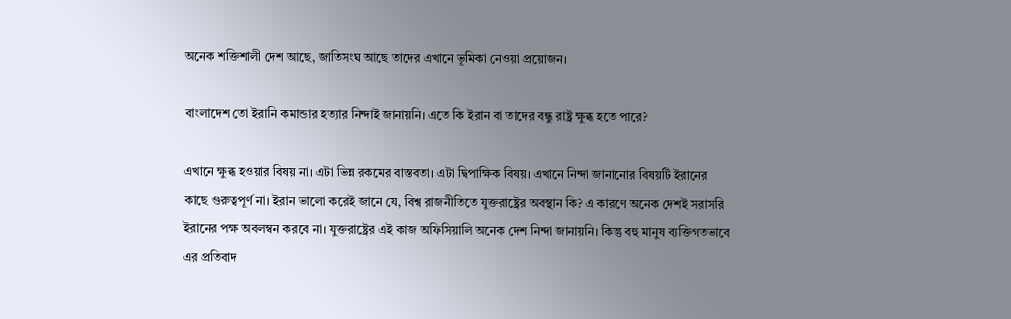অনেক শক্তিশালী দেশ আছে, জাতিসংঘ আছে তাদের এখানে ভূমিকা নেওয়া প্রয়োজন।

বাংলাদেশ তো ইরানি কমান্ডার হত্যার নিন্দাই জানায়নি। এতে কি ইরান বা তাদের বন্ধু রাষ্ট্র ক্ষুব্ধ হতে পারে?

এখানে ক্ষুব্ধ হওয়ার বিষয় না। এটা ভিন্ন রকমের বাস্তবতা। এটা দ্বিপাক্ষিক বিষয়। এখানে নিন্দা জানানোর বিষয়টি ইরানের কাছে গুরুত্বপূর্ণ না। ইরান ভালো করেই জানে যে, বিশ্ব রাজনীতিতে যুক্তরাষ্ট্রের অবস্থান কি? এ কারণে অনেক দেশই সরাসরি ইরানের পক্ষ অবলম্বন করবে না। যুক্তরাষ্ট্রের এই কাজ অফিসিয়ালি অনেক দেশ নিন্দা জানায়নি। কিন্তু বহু মানুষ ব্যক্তিগতভাবে এর প্রতিবাদ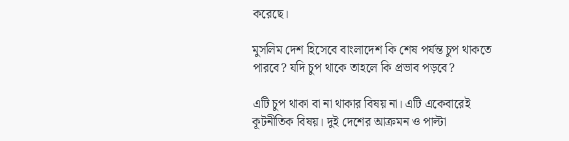করেছে।

মুসলিম দেশ হিসেবে বাংলাদেশ কি শেষ পর্যন্ত চুপ থাকতে পারবে? যদি চুপ থাকে তাহলে কি প্রভাব পড়বে?

এটি চুপ থাকা বা না থাকার বিষয় না। এটি একেবারেই কূটনীতিক বিষয়। দুই দেশের আক্রমন ও পাল্টা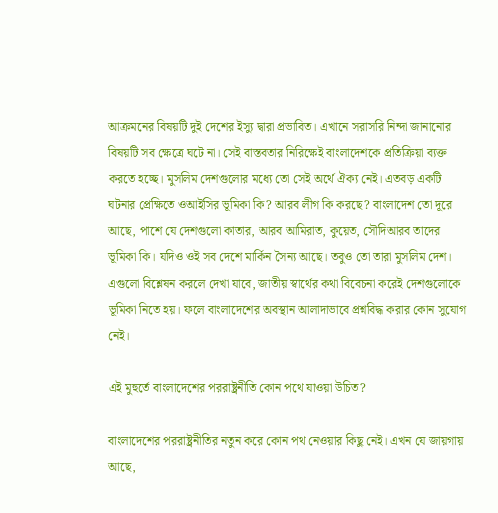আক্রমনের বিষয়টি দুই দেশের ইস্যু দ্বারা প্রভাবিত। এখানে সরাসরি নিন্দা জানানোর বিষয়টি সব ক্ষেত্রে ঘটে না। সেই বাস্তবতার নিরিক্ষেই বাংলাদেশকে প্রতিক্রিয়া ব্যক্ত করতে হচ্ছে। মুসলিম দেশগুলোর মধ্যে তো সেই অর্থে ঐক্য নেই। এতবড় একটি ঘটনার প্রেক্ষিতে ওআইসির ভূমিকা কি? আরব লীগ কি করছে? বাংলাদেশ তো দূরে আছে, পাশে যে দেশগুলো কাতার, আরব আমিরাত, কুয়েত, সৌদিআরব তাদের ভূমিকা কি। যদিও ওই সব দেশে মার্কিন সৈন্য আছে। তবুও তো তারা মুসলিম দেশ। এগুলো বিশ্লেষন করলে দেখা যাবে, জাতীয় স্বার্থের কথা বিবেচনা করেই দেশগুলোকে ভূমিকা নিতে হয়। ফলে বাংলাদেশের অবস্থান আলাদাভাবে প্রশ্নবিদ্ধ করার কোন সুযোগ নেই।

এই মুহুর্তে বাংলাদেশের পররাষ্ট্রনীতি কোন পথে যাওয়া উচিত?

বাংলাদেশের পররাষ্ট্রনীতির নতুন করে কোন পথ নেওয়ার কিছু নেই। এখন যে জায়গায় আছে,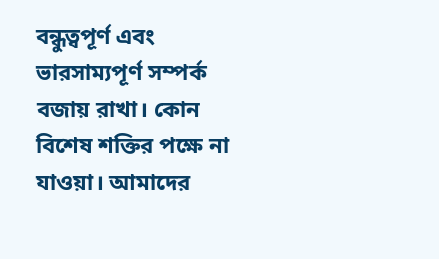বন্ধুত্বপূর্ণ এবং ভারসাম্যপূর্ণ সম্পর্ক বজায় রাখা। কোন বিশেষ শক্তির পক্ষে না যাওয়া। আমাদের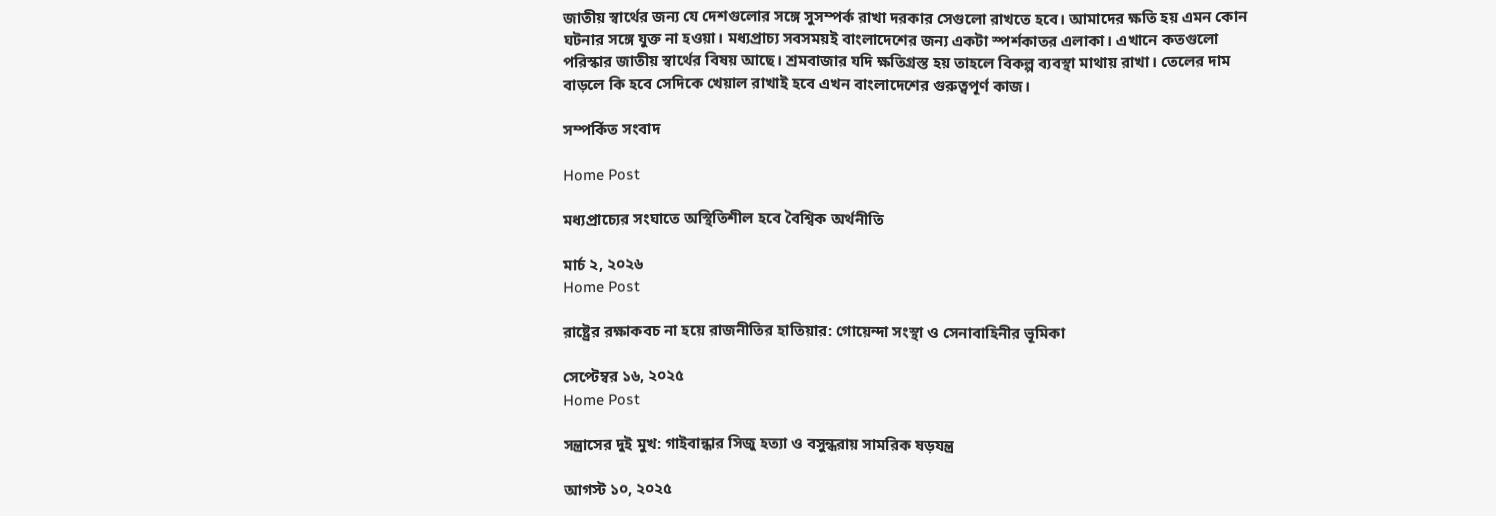জাতীয় স্বার্থের জন্য যে দেশগুলোর সঙ্গে সুসম্পর্ক রাখা দরকার সেগুলো রাখতে হবে। আমাদের ক্ষতি হয় এমন কোন ঘটনার সঙ্গে যুক্ত না হওয়া। মধ্যপ্রাচ্য সবসময়ই বাংলাদেশের জন্য একটা স্পর্শকাতর এলাকা। এখানে কতগুলো পরিস্কার জাতীয় স্বার্থের বিষয় আছে। শ্রমবাজার যদি ক্ষতিগ্রস্ত হয় তাহলে বিকল্প ব্যবস্থা মাথায় রাখা। তেলের দাম বাড়লে কি হবে সেদিকে খেয়াল রাখাই হবে এখন বাংলাদেশের গুরুত্বপূর্ণ কাজ।

সম্পর্কিত সংবাদ

Home Post

মধ্যপ্রাচ্যের সংঘাতে অস্থিতিশীল হবে বৈশ্বিক অর্থনীতি

মার্চ ২, ২০২৬
Home Post

রাষ্ট্রের রক্ষাকবচ না হয়ে রাজনীতির হাতিয়ার: গোয়েন্দা সংস্থা ও সেনাবাহিনীর ভূমিকা

সেপ্টেম্বর ১৬, ২০২৫
Home Post

সন্ত্রাসের দুই মুখ: গাইবান্ধার সিজু হত্যা ও বসুন্ধরায় সামরিক ষড়যন্ত্র

আগস্ট ১০, ২০২৫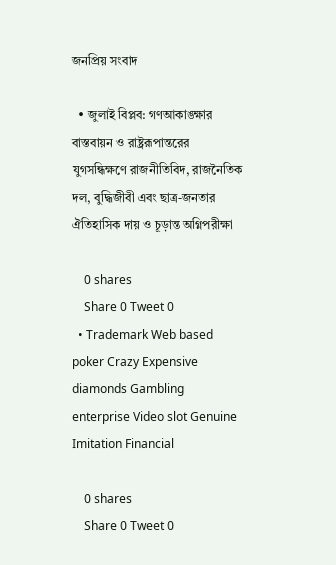জনপ্রিয় সংবাদ

  • জুলাই বিপ্লব: গণআকাঙ্ক্ষার বাস্তবায়ন ও রাষ্ট্ররূপান্তরের যুগসন্ধিক্ষণে রাজনীতিবিদ, রাজনৈতিক দল, বুদ্ধিজীবী এবং ছাত্র-জনতার ঐতিহাসিক দায় ও চূড়ান্ত অগ্নিপরীক্ষা

    0 shares
    Share 0 Tweet 0
  • Trademark Web based poker Crazy Expensive diamonds Gambling enterprise Video slot Genuine Imitation Financial

    0 shares
    Share 0 Tweet 0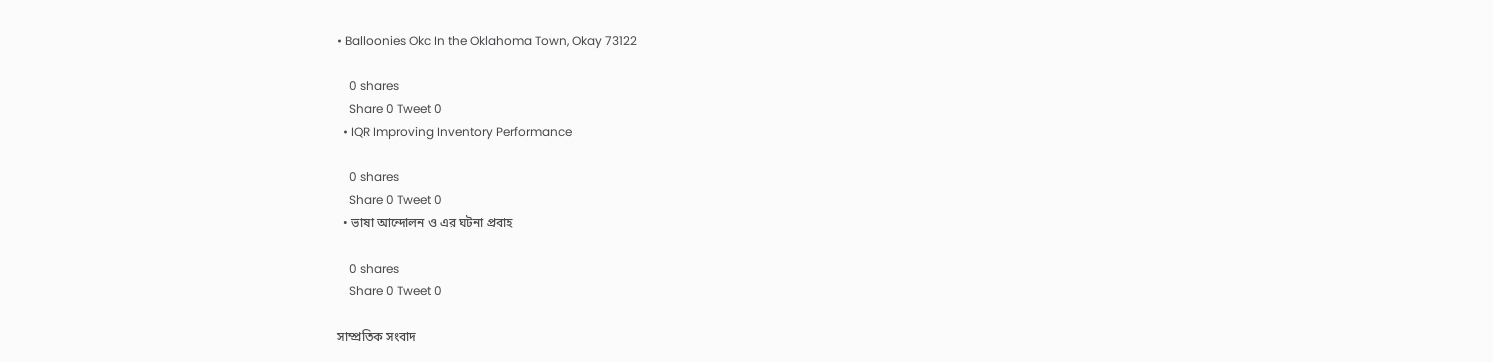• Balloonies Okc In the Oklahoma Town, Okay 73122

    0 shares
    Share 0 Tweet 0
  • IQR Improving Inventory Performance

    0 shares
    Share 0 Tweet 0
  • ভাষা আন্দোলন ও এর ঘটনা প্রবাহ

    0 shares
    Share 0 Tweet 0

সাম্প্রতিক সংবাদ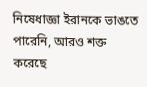নিষেধাজ্ঞা ইরানকে ভাঙতে পারেনি, আরও শক্ত করেছে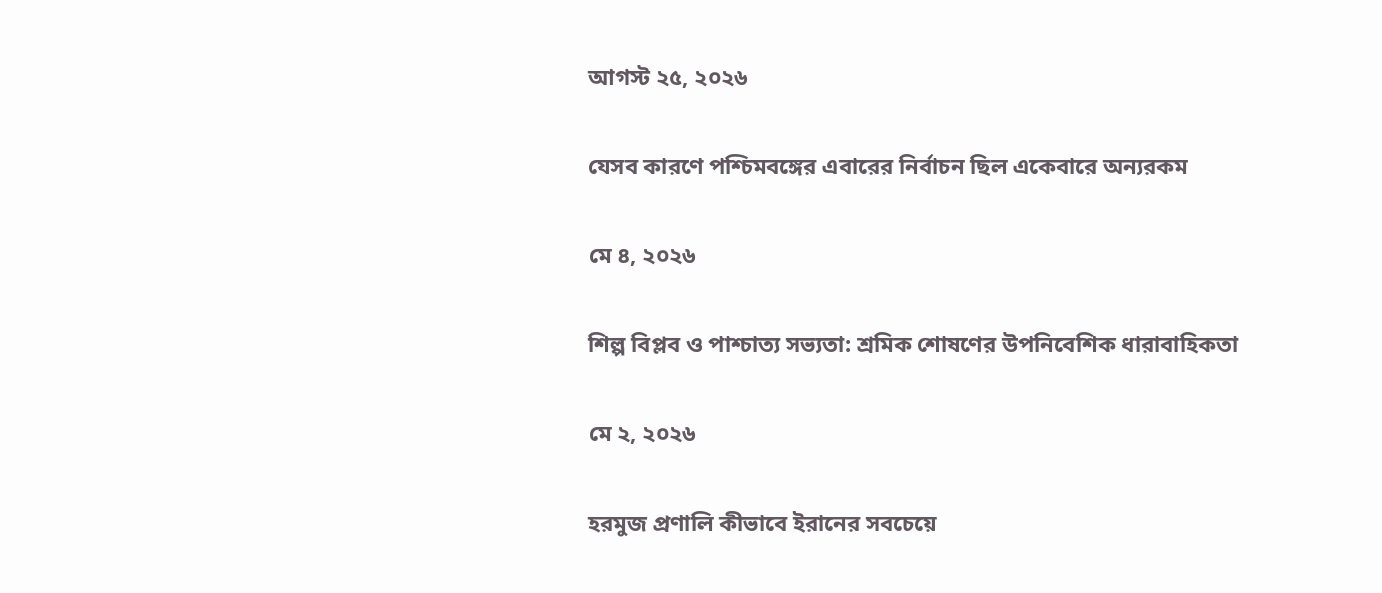আগস্ট ২৫, ২০২৬

যেসব কারণে পশ্চিমবঙ্গের এবারের নির্বাচন ছিল একেবারে অন্যরকম

মে ৪, ২০২৬

শিল্প বিপ্লব ও পাশ্চাত্য সভ্যতা: শ্রমিক শোষণের উপনিবেশিক ধারাবাহিকতা

মে ২, ২০২৬

হরমুজ প্রণালি কীভাবে ইরানের সবচেয়ে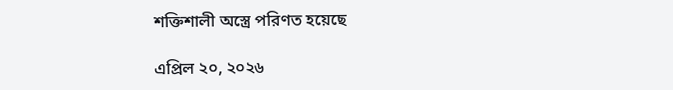শক্তিশালী অস্ত্রে পরিণত হয়েছে

এপ্রিল ২০, ২০২৬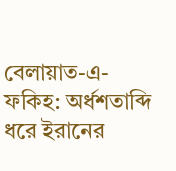বেলায়াত-এ-ফকিহ: অর্ধশতাব্দি ধরে ইরানের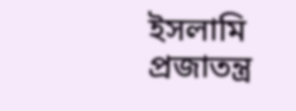ইসলামি প্রজাতন্ত্র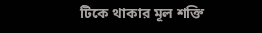টিকে থাকার মূল শক্তি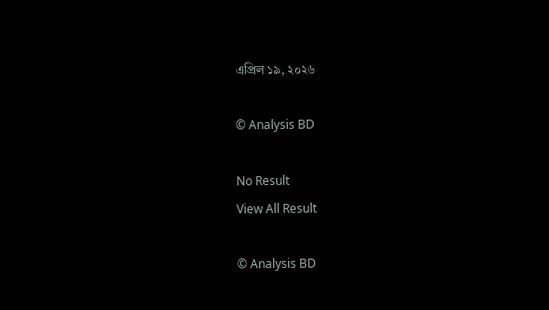এপ্রিল ১৯, ২০২৬

© Analysis BD

No Result
View All Result

© Analysis BD